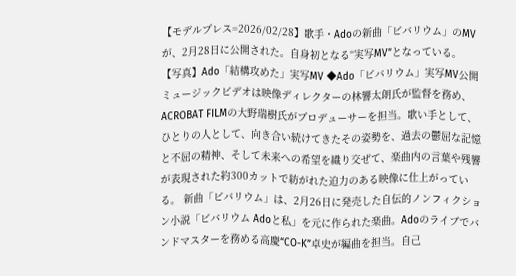【モデルプレス=2026/02/28】歌手・Adoの新曲「ビバリウム」のMVが、2月28日に公開された。自身初となる“実写MV”となっている。 【写真】Ado「結構攻めた」実写MV ◆Ado「ビバリウム」実写MV公開 ミュージックビデオは映像ディレクターの林響太朗氏が監督を務め、ACROBAT FILMの大野瑞樹氏がプロデューサーを担当。歌い手として、ひとりの人として、向き合い続けてきたその姿勢を、過去の鬱屈な記憶と不屈の精神、そして未来への希望を織り交ぜて、楽曲内の言葉や残響が表現された約300カットで紡がれた迫力のある映像に仕上がっている。 新曲「ビバリウム」は、2⽉26⽇に発売した⾃伝的ノンフィクション⼩説「ビバリウム Adoと私」を元に作られた楽曲。Adoのライブでバンドマスターを務める⾼慶“CO-K”卓史が編曲を担当。⾃⼰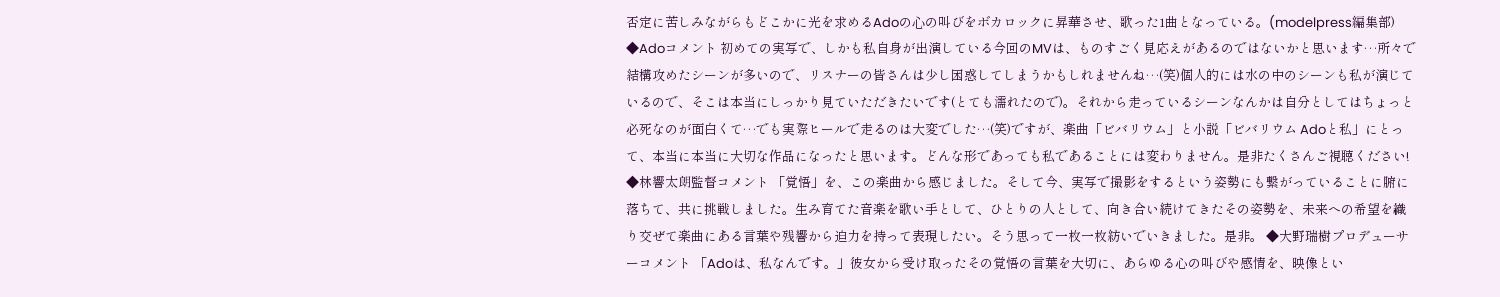否定に苦しみながらもどこかに光を求めるAdoの⼼の叫びをボカロックに昇華させ、歌った1曲となっている。(modelpress編集部) ◆Adoコメント 初めての実写で、しかも私自身が出演している今回のMVは、ものすごく見応えがあるのではないかと思います…所々で結構攻めたシーンが多いので、リスナーの皆さんは少し困惑してしまうかもしれませんね…(笑)個人的には水の中のシーンも私が演じているので、そこは本当にしっかり見ていただきたいです(とても濡れたので)。それから走っているシーンなんかは自分としてはちょっと必死なのが面白くて…でも実際ヒールで走るのは大変でした…(笑)ですが、楽曲「ビバリウム」と小説「ビバリウム Adoと私」にとって、本当に本当に大切な作品になったと思います。どんな形であっても私であることには変わりません。是非たくさんご視聴ください! ◆林響太朗監督コメント 「覚悟」を、この楽曲から感じました。そして今、実写で撮影をするという姿勢にも繋がっていることに腑に落ちて、共に挑戦しました。生み育てた音楽を歌い手として、ひとりの人として、向き合い続けてきたその姿勢を、未来への希望を織り交ぜて楽曲にある言葉や残響から迫力を持って表現したい。そう思って一枚一枚紡いでいきました。是非。 ◆大野瑞樹プロデューサーコメント 「Adoは、私なんです。」彼女から受け取ったその覚悟の言葉を大切に、あらゆる心の叫びや感情を、映像とい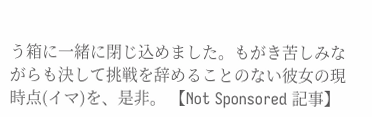う箱に一緒に閉じ込めました。もがき苦しみながらも決して挑戦を辞めることのない彼女の現時点(イマ)を、是非。 【Not Sponsored 記事】